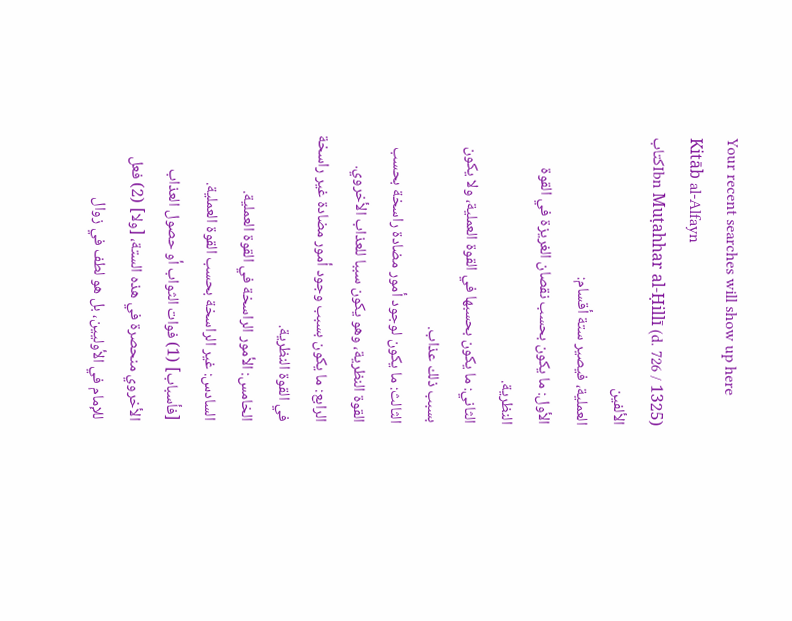Your recent searches will show up here
Kitāb al-Alfayn
Ibn Muṭahhar al-Ḥillī (d. 726 / 1325)كتاب الألفين
العملية، فيصير ستة أقسام:
الأول: ما يكون بحسب نقصان الغريزة في القوة النظرية.
الثاني: ما يكون بحسبها في القوة العملية، ولا يكون بسبب ذلك عذاب.
الثالث: ما يكون لوجود أمور مضادة راسخة بحسب القوة النظرية، وهو يكون سببا للعذاب الأخروي.
الرابع: ما يكون بسبب وجود أمور مضادة غير راسخة في القوة النظرية.
الخامس: الأمور الراسخة في القوة العملية.
السادس: غير الراسخة بحسب القوة العملية.
[فأسباب] (1) فوات الثواب أو حصول العذاب الأخروي منحصرة في هذه الستة، [ولا] (2) فعل للإمام في الأوليين، بل هو لطف في زوال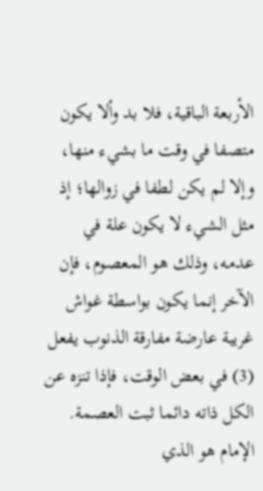الأربعة الباقية، فلا بد وألا يكون متصفا في وقت ما بشيء منها، وإلا لم يكن لطفا في زوالها؛ إذ مثل الشيء لا يكون علة في عدمه، وذلك هو المعصوم، فإن الآخر إنما يكون بواسطة غواش غريبة عارضة مفارقة الذنوب يفعل (3) في بعض الوقت، فإذا تنزه عن الكل ذاته دائما ثبت العصمة.
الإمام هو الذي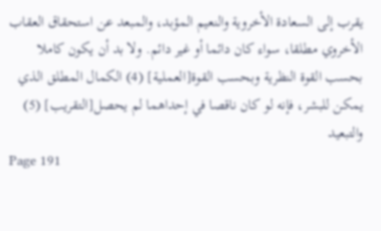يقرب إلى السعادة الأخروية والنعيم المؤبد، والمبعد عن استحقاق العقاب الأخروي مطلقا، سواء كان دائما أو غير دائم. ولا بد أن يكون كاملا بحسب القوة النظرية وبحسب القوة[العملية] (4) الكمال المطلق الذي يمكن للبشر، فإنه لو كان ناقصا في إحداهما لم يحصل[التقريب] (5) والتبعيد
Page 191